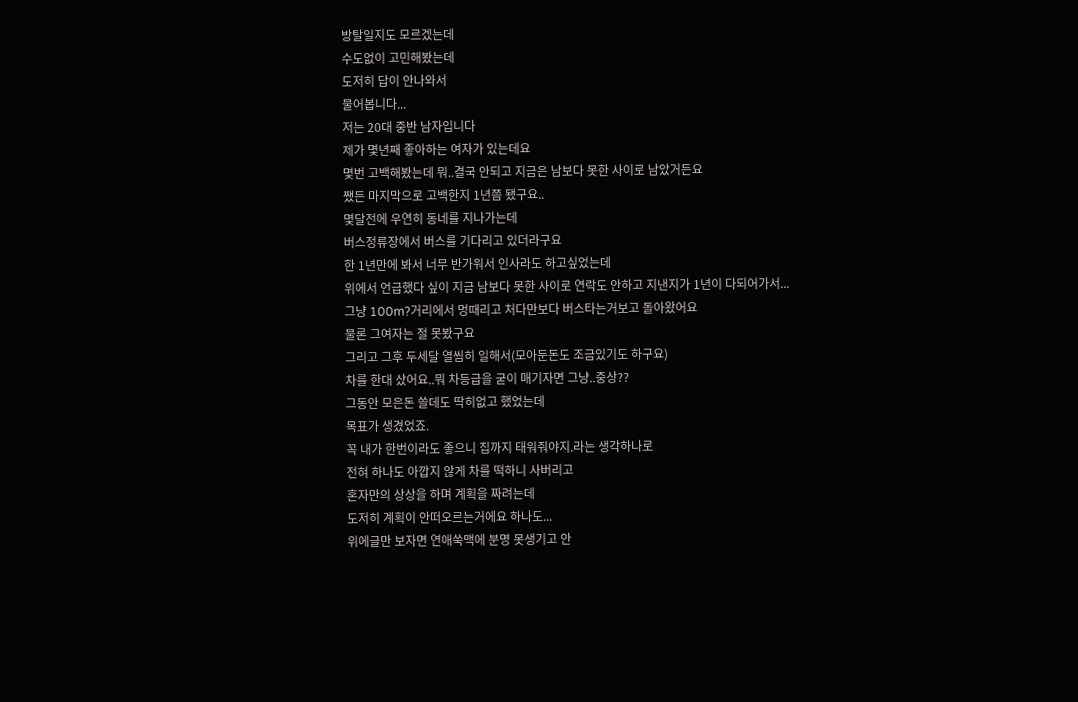방탈일지도 모르겠는데
수도없이 고민해봤는데
도저히 답이 안나와서
물어봅니다...
저는 20대 중반 남자입니다
제가 몇년째 좋아하는 여자가 있는데요
몇번 고백해봤는데 뭐..결국 안되고 지금은 남보다 못한 사이로 남았거든요
쨌든 마지막으로 고백한지 1년쯤 됐구요..
몇달전에 우연히 동네를 지나가는데
버스정류장에서 버스를 기다리고 있더라구요
한 1년만에 봐서 너무 반가워서 인사라도 하고싶었는데
위에서 언급했다 싶이 지금 남보다 못한 사이로 연락도 안하고 지낸지가 1년이 다되어가서...
그냥 100m?거리에서 멍때리고 처다만보다 버스타는거보고 돌아왔어요
물론 그여자는 절 못봤구요
그리고 그후 두세달 열씸히 일해서(모아둔돈도 조금있기도 하구요)
차를 한대 샀어요..뭐 차등급을 굳이 매기자면 그냥..중상??
그동안 모은돈 쓸데도 딱히없고 했었는데
목표가 생겼었죠.
꼭 내가 한번이라도 좋으니 집까지 태워줘야지.라는 생각하나로
전혀 하나도 아깝지 않게 차를 떡하니 사버리고
혼자만의 상상을 하며 계획을 짜려는데
도저히 계획이 안떠오르는거에요 하나도...
위에글만 보자면 연애쑥맥에 분명 못생기고 안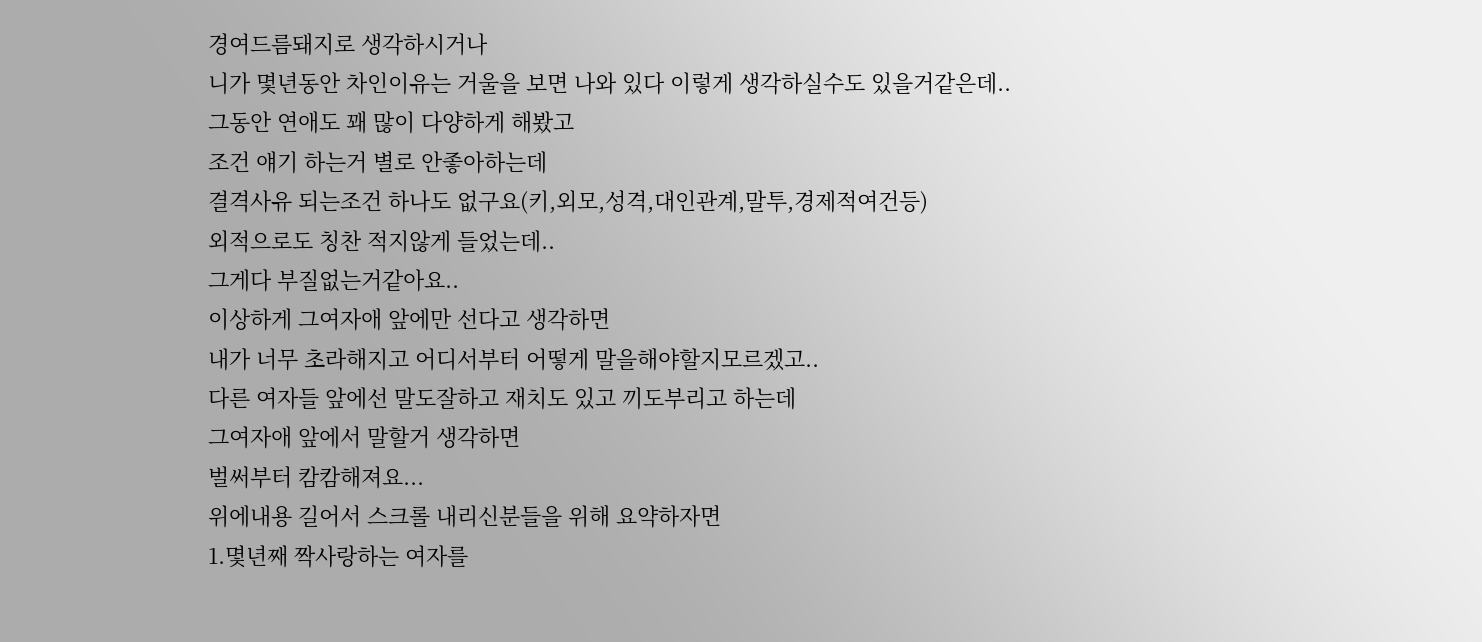경여드름돼지로 생각하시거나
니가 몇년동안 차인이유는 거울을 보면 나와 있다 이렇게 생각하실수도 있을거같은데..
그동안 연애도 꽤 많이 다양하게 해봤고
조건 얘기 하는거 별로 안좋아하는데
결격사유 되는조건 하나도 없구요(키,외모,성격,대인관계,말투,경제적여건등)
외적으로도 칭찬 적지않게 들었는데..
그게다 부질없는거같아요..
이상하게 그여자애 앞에만 선다고 생각하면
내가 너무 초라해지고 어디서부터 어떻게 말을해야할지모르겠고..
다른 여자들 앞에선 말도잘하고 재치도 있고 끼도부리고 하는데
그여자애 앞에서 말할거 생각하면
벌써부터 캄캄해져요...
위에내용 길어서 스크롤 내리신분들을 위해 요약하자면
1.몇년째 짝사랑하는 여자를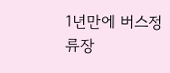1년만에 버스정류장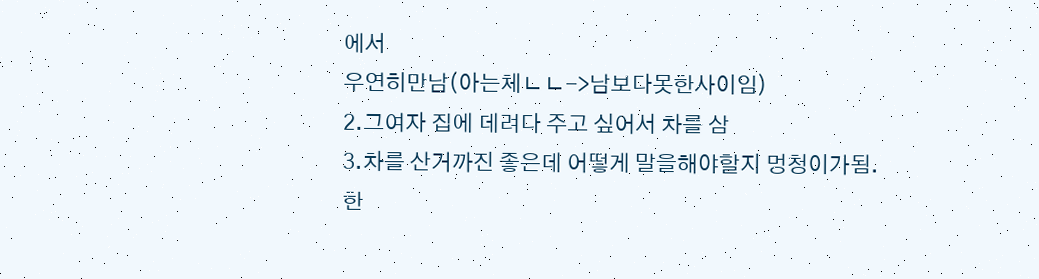에서
우연히만남(아는체ㄴㄴ->남보다못한사이임)
2.그여자 집에 데려다 주고 싶어서 차를 삼
3.차를 산거까진 좋은데 어떻게 말을해야할지 멍청이가됨.
한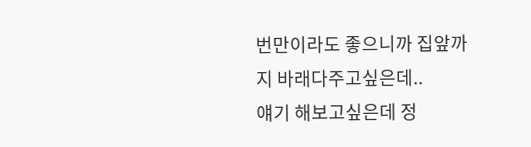번만이라도 좋으니까 집앞까지 바래다주고싶은데..
얘기 해보고싶은데 정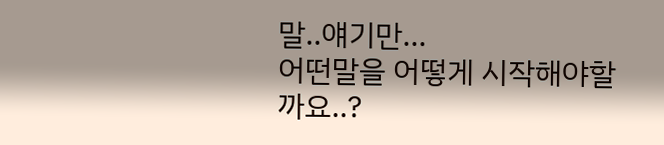말..얘기만...
어떤말을 어떻게 시작해야할까요..?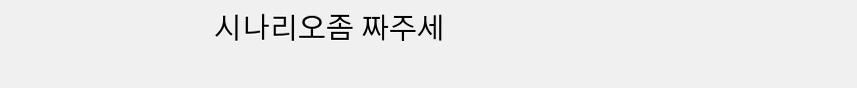시나리오좀 짜주세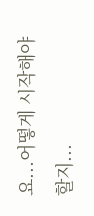요...어떻게 시작해야할지...